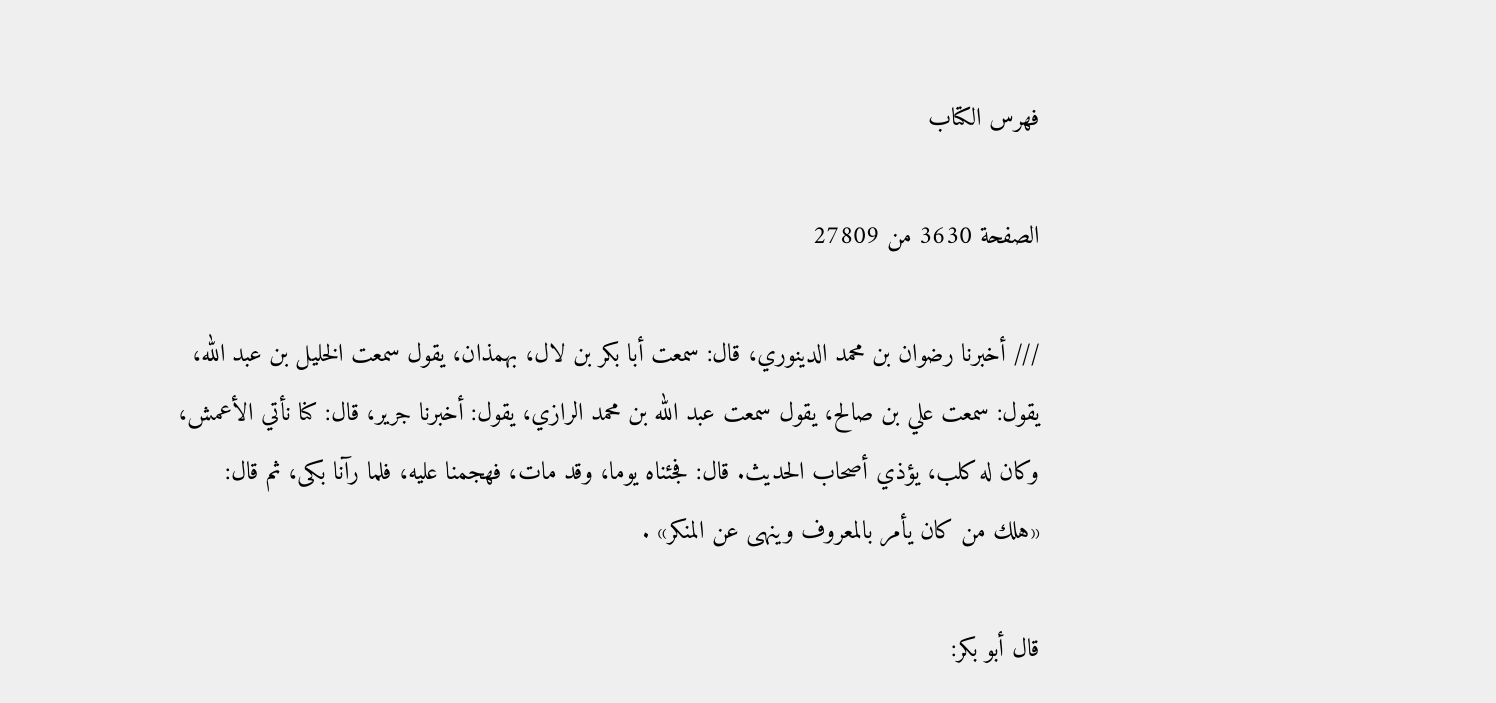فهرس الكتاب

الصفحة 3630 من 27809

/// أخبرنا رضوان بن محمد الدينوري، قال: سمعت أبا بكر بن لال، بهمذان، يقول سمعت الخليل بن عبد الله، يقول: سمعت علي بن صالح، يقول سمعت عبد الله بن محمد الرازي، يقول: أخبرنا جرير، قال: كنا نأتي الأعمش، وكان له كلب، يؤذي أصحاب الحديث. قال: فجئناه يوما، وقد مات، فهجمنا عليه، فلما رآنا بكى، ثم قال: «هلك من كان يأمر بالمعروف وينهى عن المنكر» .

قال أبو بكر: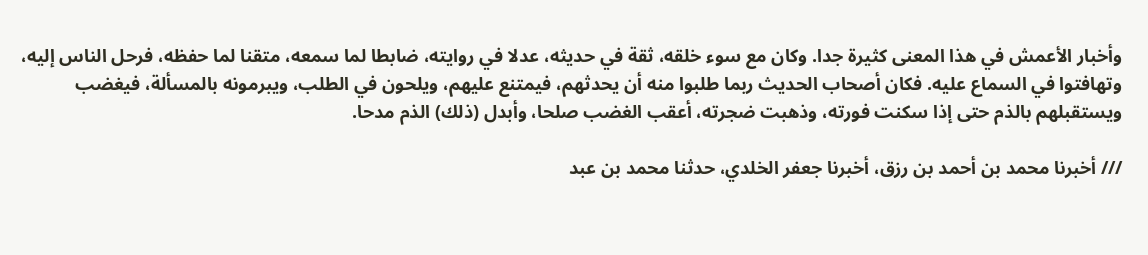وأخبار الأعمش في هذا المعنى كثيرة جدا. وكان مع سوء خلقه، ثقة في حديثه، عدلا في روايته، ضابطا لما سمعه، متقنا لما حفظه، فرحل الناس إليه، وتهافتوا في السماع عليه. فكان أصحاب الحديث ربما طلبوا منه أن يحدثهم، فيمتنع عليهم، ويلحون في الطلب، ويبرمونه بالمسألة، فيغضب ويستقبلهم بالذم حتى إذا سكنت فورته، وذهبت ضجرته، أعقب الغضب صلحا، وأبدل (ذلك) الذم مدحا.

/// أخبرنا محمد بن أحمد بن رزق، أخبرنا جعفر الخلدي، حدثنا محمد بن عبد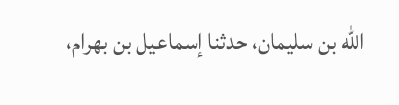الله بن سليمان، حدثنا إسماعيل بن بهرام،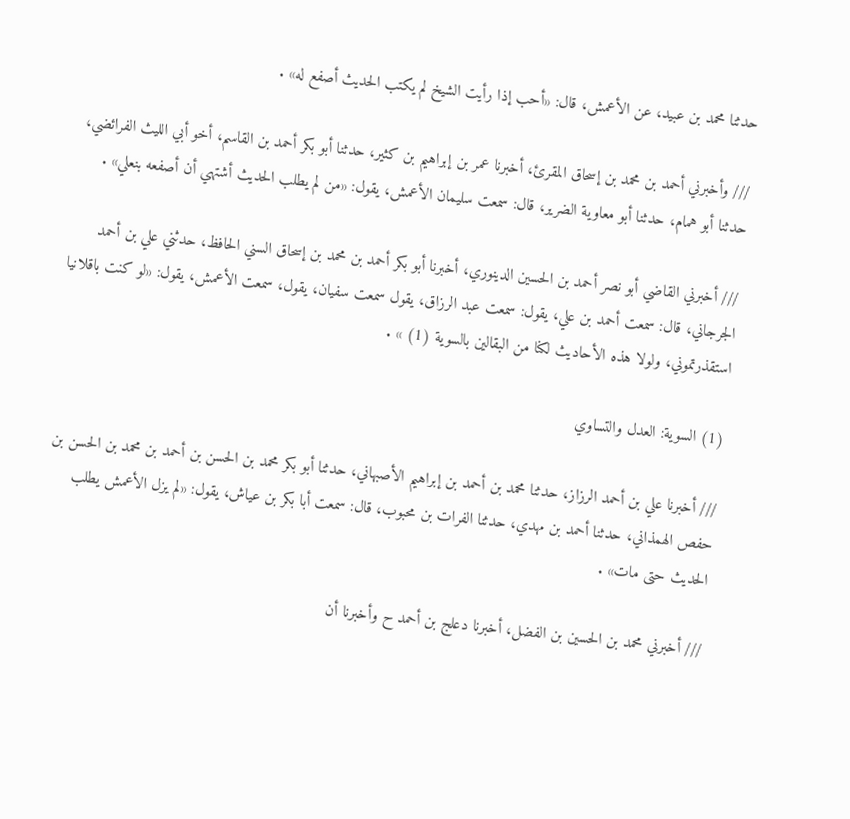حدثنا محمد بن عبيد، عن الأعمش، قال: «أحب إذا رأيت الشيخ لم يكتب الحديث أصفع له» .

/// وأخبرني أحمد بن محمد بن إسحاق المقرئ، أخبرنا عمر بن إبراهيم بن كثير، حدثنا أبو بكر أحمد بن القاسم، أخو أبي الليث الفرائضي، حدثنا أبو همام، حدثنا أبو معاوية الضرير، قال: سمعت سليمان الأعمش، يقول: «من لم يطلب الحديث أشتهي أن أصفعه بنعلي» .

/// أخبرني القاضي أبو نصر أحمد بن الحسين الدينوري، أخبرنا أبو بكر أحمد بن محمد بن إسحاق السني الحافظ، حدثني علي بن أحمد الجرجاني، قال: سمعت أحمد بن علي، يقول: سمعت عبد الرزاق، يقول سمعت سفيان، يقول، سمعت الأعمش، يقول: «لو كنت باقلانيا استقذرتموني، ولولا هذه الأحاديث لكنا من البقالين بالسوية (1) » .

(1) السوية: العدل والتساوي

/// أخبرنا علي بن أحمد الرزاز، حدثنا محمد بن أحمد بن إبراهيم الأصبهاني، حدثنا أبو بكر محمد بن الحسن بن أحمد بن محمد بن الحسن بن حفص الهمذاني، حدثنا أحمد بن مهدي، حدثنا الفرات بن محبوب، قال: سمعت أبا بكر بن عياش، يقول: «لم يزل الأعمش يطلب الحديث حتى مات» .

/// أخبرني محمد بن الحسين بن الفضل، أخبرنا دعلج بن أحمد ح وأخبرنا أن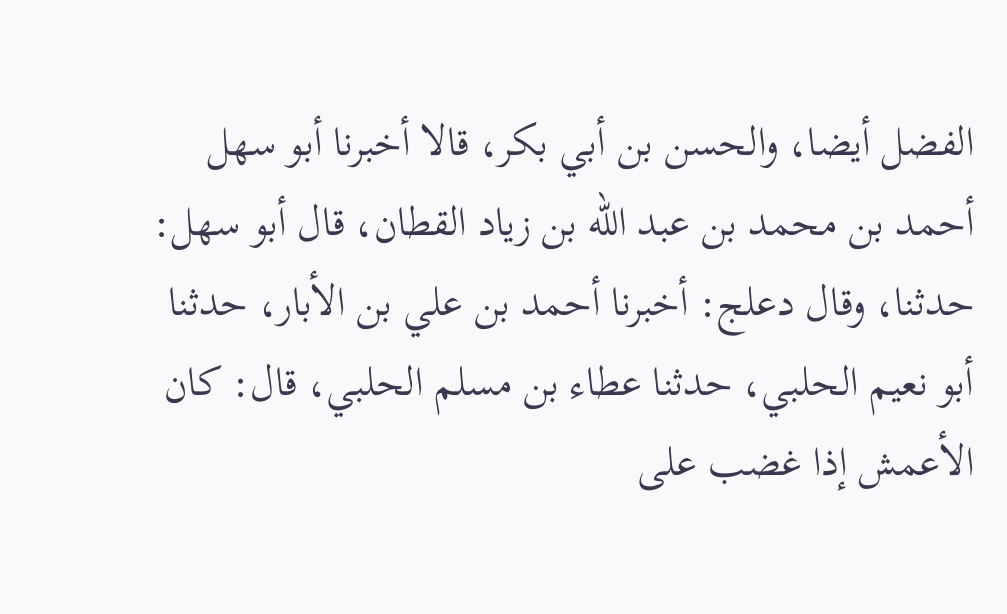الفضل أيضا، والحسن بن أبي بكر، قالا أخبرنا أبو سهل أحمد بن محمد بن عبد الله بن زياد القطان، قال أبو سهل: حدثنا، وقال دعلج: أخبرنا أحمد بن علي بن الأبار، حدثنا أبو نعيم الحلبي، حدثنا عطاء بن مسلم الحلبي، قال: كان الأعمش إذا غضب على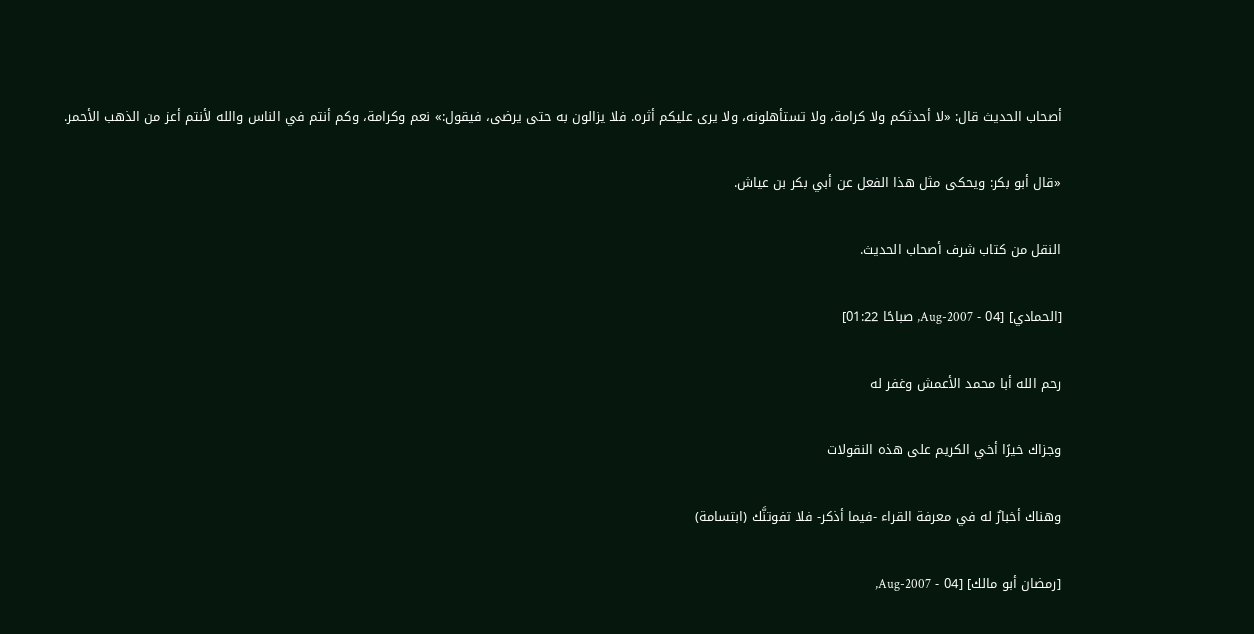أصحاب الحديث قال: «لا أحدثكم ولا كرامة، ولا تستأهلونه، ولا يرى عليكم أثره. فلا يزالون به حتى يرضى، فيقول:» نعم وكرامة، وكم أنتم في الناس والله لأنتم أعز من الذهب الأحمر.

«قال أبو بكر: ويحكى مثل هذا الفعل عن أبي بكر بن عياش.

النقل من كتاب شرف أصحاب الحديث.

[الحمادي] [04 - Aug-2007, صباحًا 01:22]

رحم الله أبا محمد الأعمش وغفر له

وجزاك خيرًا أخي الكريم على هذه النقولات

وهناك أخبارٌ له في معرفة القراء -فيما أذكر- فلا تفوتنَّك (ابتسامة)

[رمضان أبو مالك] [04 - Aug-2007,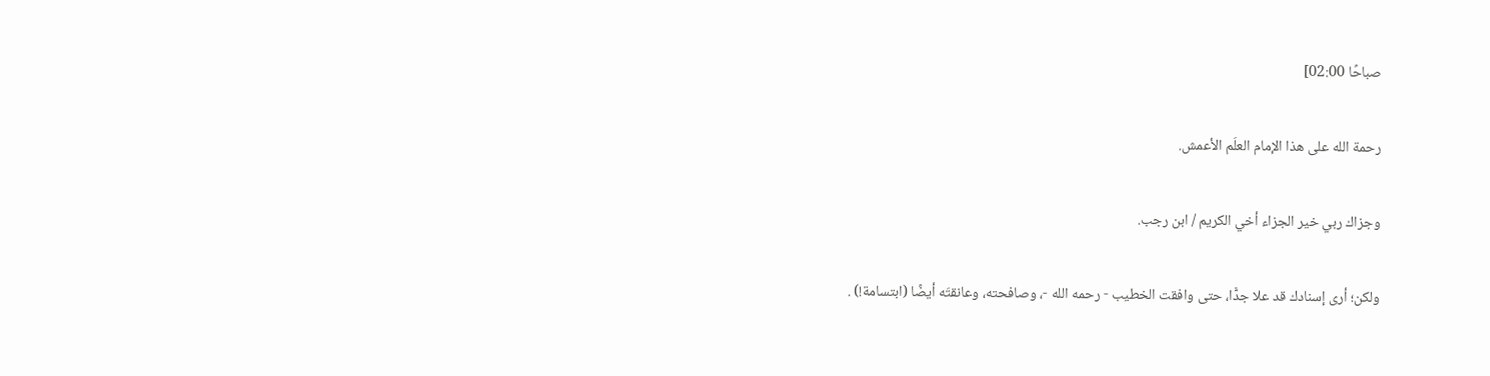صباحًا 02:00]

رحمة الله على هذا الإمام العلَم الأعمش.

وجزاك ربي خير الجزاء أخي الكريم / ابن رجب.

ولكن؛ أرى إسنادك قد علا جدًّا، حتى وافقت الخطيب - رحمه الله -، وصافحته، وعانقتَه أيضًا (ابتسامة!) .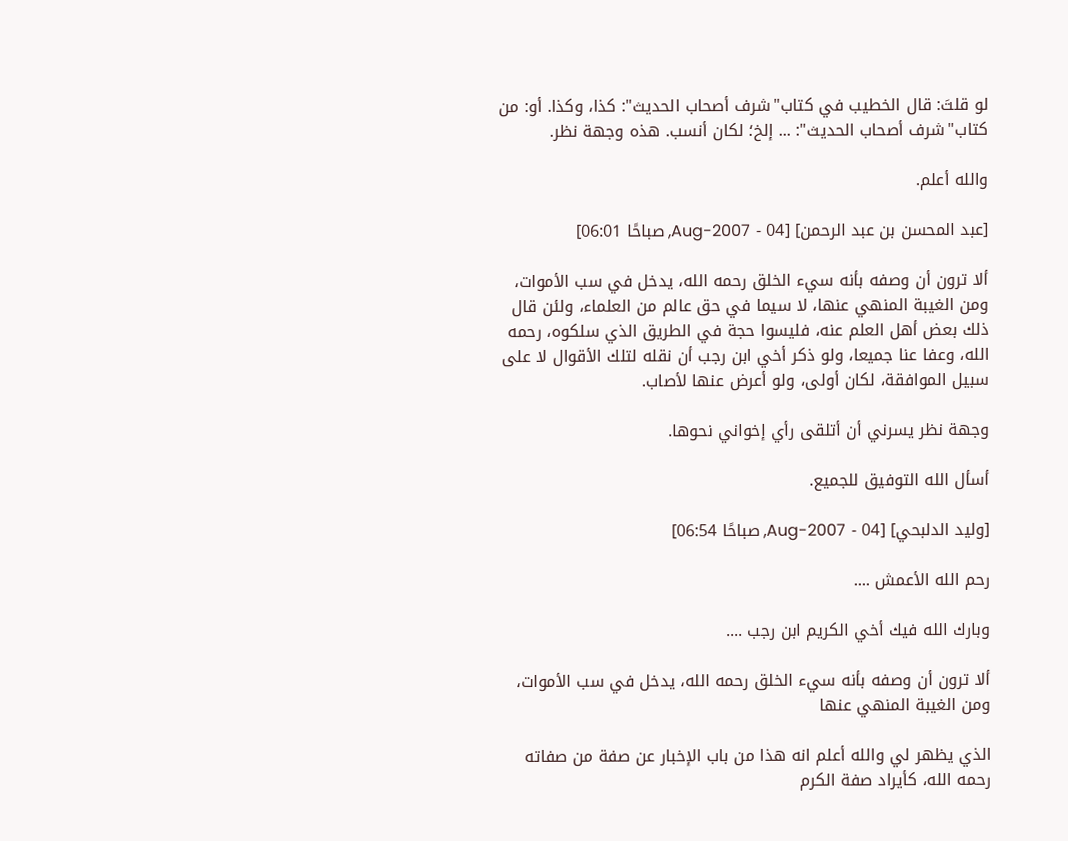لو قلتَ: قال الخطيب في كتاب"شرف أصحاب الحديث": كذا، وكذا. أو: من كتاب"شرف أصحاب الحديث": ... إلخ؛ لكان أنسب. هذه وجهة نظر.

والله أعلم.

[عبد المحسن بن عبد الرحمن] [04 - Aug-2007, صباحًا 06:01]

ألا ترون أن وصفه بأنه سيء الخلق رحمه الله، يدخل في سب الأموات، ومن الغيبة المنهي عنها، لا سيما في حق عالم من العلماء، ولئن قال ذلك بعض أهل العلم عنه، فليسوا حجة في الطريق الذي سلكوه، رحمه الله، وعفا عنا جميعا، ولو ذكر أخي ابن رجب أن نقله لتلك الأقوال لا على سبيل الموافقة، لكان أولى، ولو أعرض عنها لأصاب.

وجهة نظر يسرني أن أتلقى رأي إخواني نحوها.

أسأل الله التوفيق للجميع.

[وليد الدلبحي] [04 - Aug-2007, صباحًا 06:54]

رحم الله الأعمش ....

وبارك الله فيك أخي الكريم ابن رجب ....

ألا ترون أن وصفه بأنه سيء الخلق رحمه الله، يدخل في سب الأموات، ومن الغيبة المنهي عنها

الذي يظهر لي والله أعلم انه هذا من باب الإخبار عن صفة من صفاته رحمه الله، كأيراد صفة الكرم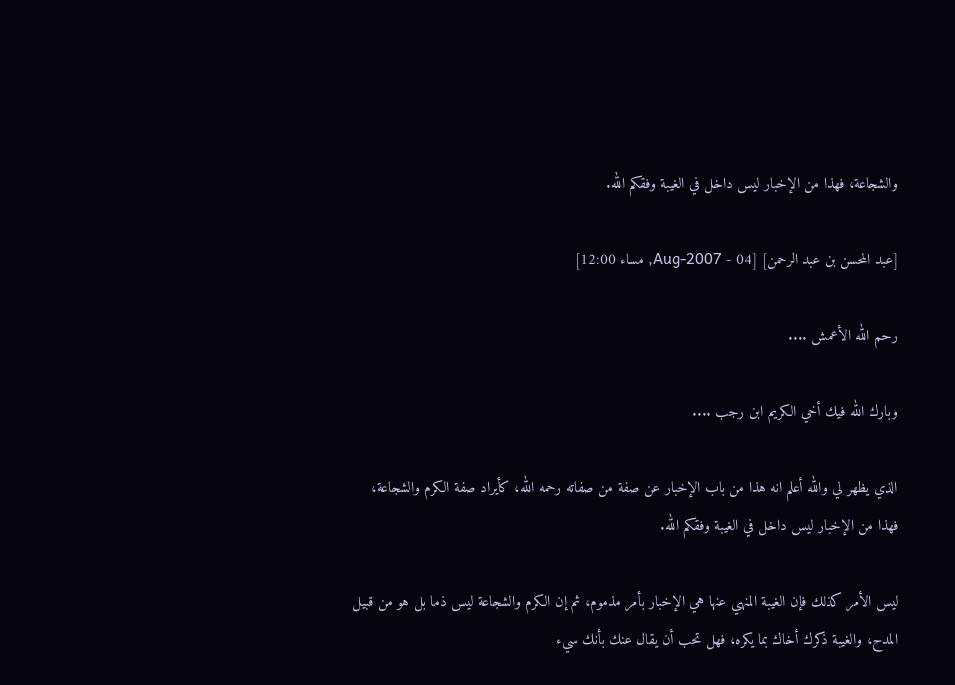والشجاعة، فهذا من الإخبار ليس داخل في الغيبة وفقكم الله.

[عبد المحسن بن عبد الرحمن] [04 - Aug-2007, مساء 12:00]

رحم الله الأعمش ....

وبارك الله فيك أخي الكريم ابن رجب ....

الذي يظهر لي والله أعلم انه هذا من باب الإخبار عن صفة من صفاته رحمه الله، كأيراد صفة الكرم والشجاعة، فهذا من الإخبار ليس داخل في الغيبة وفقكم الله.

ليس الأمر كذلك فإن الغيبة المنهي عنها هي الإخبار بأمر مذموم، ثم إن الكرم والشجاعة ليس ذما بل هو من قبيل المدح، والغيبة ذكرك أخاك بما يكره، فهل تحب أن يقال عنك بأنك سيء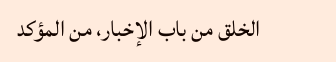الخلق من باب الإخبار، من المؤكد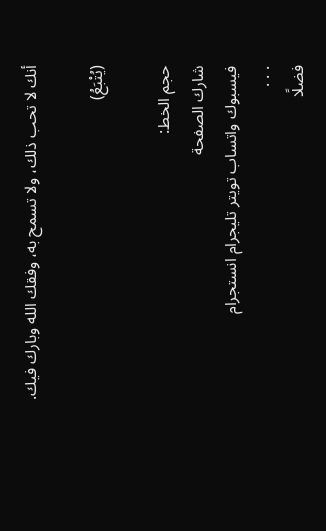أنك لا تحب ذلك، ولا تسمح به، وفقك الله وبارك فيك.

(يُتْبَعُ)

حجم الخط:
شارك الصفحة
فيسبوك واتساب تويتر تليجرام انستجرام
. . .
فضلًا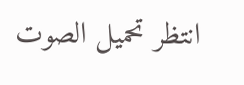انتظر تحميل الصوت